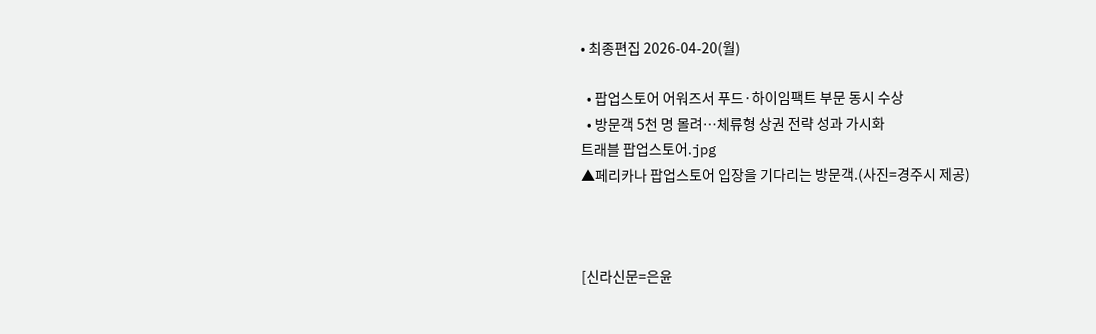• 최종편집 2026-04-20(월)

  • 팝업스토어 어워즈서 푸드·하이임팩트 부문 동시 수상
  • 방문객 5천 명 몰려…체류형 상권 전략 성과 가시화
트래블 팝업스토어.jpg
▲페리카나 팝업스토어 입장을 기다리는 방문객.(사진=경주시 제공)



[신라신문=은윤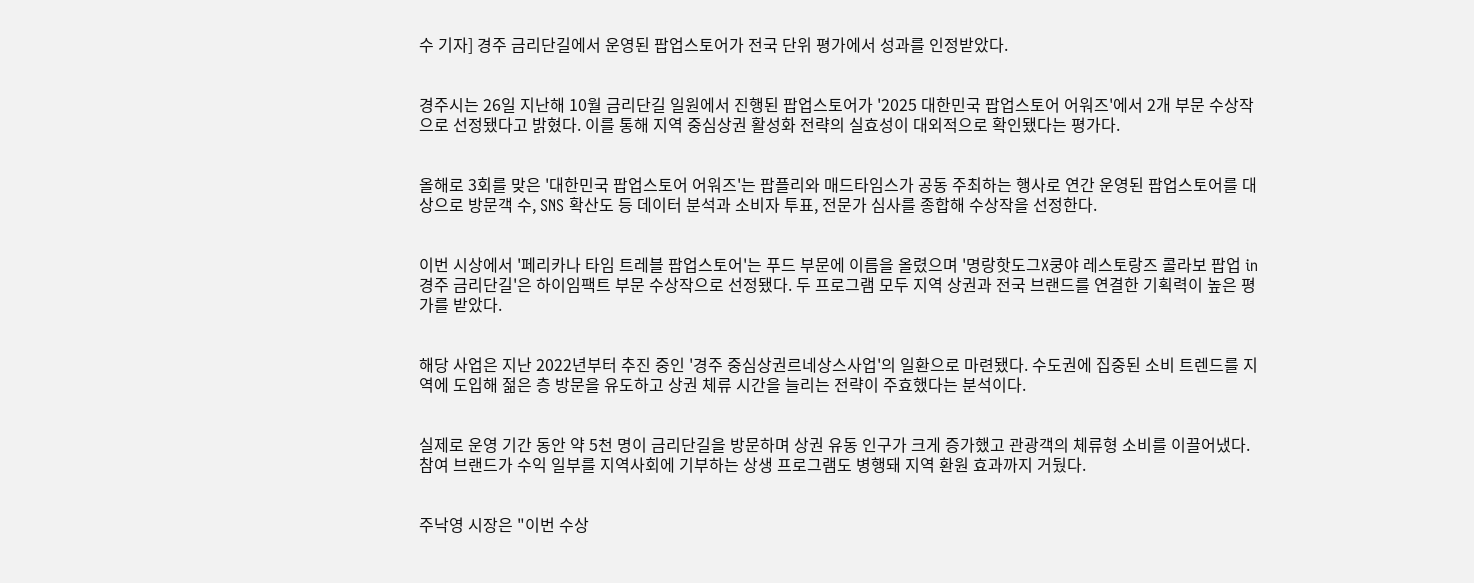수 기자] 경주 금리단길에서 운영된 팝업스토어가 전국 단위 평가에서 성과를 인정받았다.


경주시는 26일 지난해 10월 금리단길 일원에서 진행된 팝업스토어가 '2025 대한민국 팝업스토어 어워즈'에서 2개 부문 수상작으로 선정됐다고 밝혔다. 이를 통해 지역 중심상권 활성화 전략의 실효성이 대외적으로 확인됐다는 평가다.


올해로 3회를 맞은 '대한민국 팝업스토어 어워즈'는 팝플리와 매드타임스가 공동 주최하는 행사로 연간 운영된 팝업스토어를 대상으로 방문객 수, SNS 확산도 등 데이터 분석과 소비자 투표, 전문가 심사를 종합해 수상작을 선정한다.


이번 시상에서 '페리카나 타임 트레블 팝업스토어'는 푸드 부문에 이름을 올렸으며 '명랑핫도그X쿵야 레스토랑즈 콜라보 팝업 in 경주 금리단길'은 하이임팩트 부문 수상작으로 선정됐다. 두 프로그램 모두 지역 상권과 전국 브랜드를 연결한 기획력이 높은 평가를 받았다.


해당 사업은 지난 2022년부터 추진 중인 '경주 중심상권르네상스사업'의 일환으로 마련됐다. 수도권에 집중된 소비 트렌드를 지역에 도입해 젊은 층 방문을 유도하고 상권 체류 시간을 늘리는 전략이 주효했다는 분석이다.


실제로 운영 기간 동안 약 5천 명이 금리단길을 방문하며 상권 유동 인구가 크게 증가했고 관광객의 체류형 소비를 이끌어냈다. 참여 브랜드가 수익 일부를 지역사회에 기부하는 상생 프로그램도 병행돼 지역 환원 효과까지 거뒀다.


주낙영 시장은 "이번 수상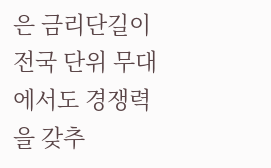은 금리단길이 전국 단위 무대에서도 경쟁력을 갖추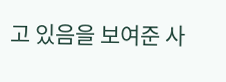고 있음을 보여준 사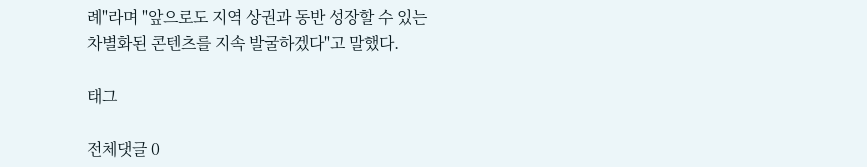례"라며 "앞으로도 지역 상권과 동반 성장할 수 있는 차별화된 콘텐츠를 지속 발굴하겠다"고 말했다.

태그

전체댓글 0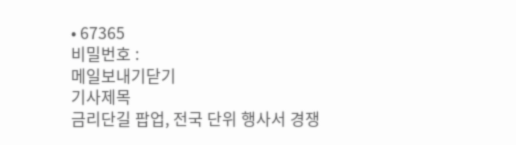• 67365
비밀번호 :
메일보내기닫기
기사제목
금리단길 팝업, 전국 단위 행사서 경쟁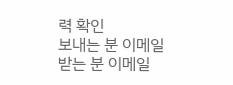력 확인
보내는 분 이메일
받는 분 이메일